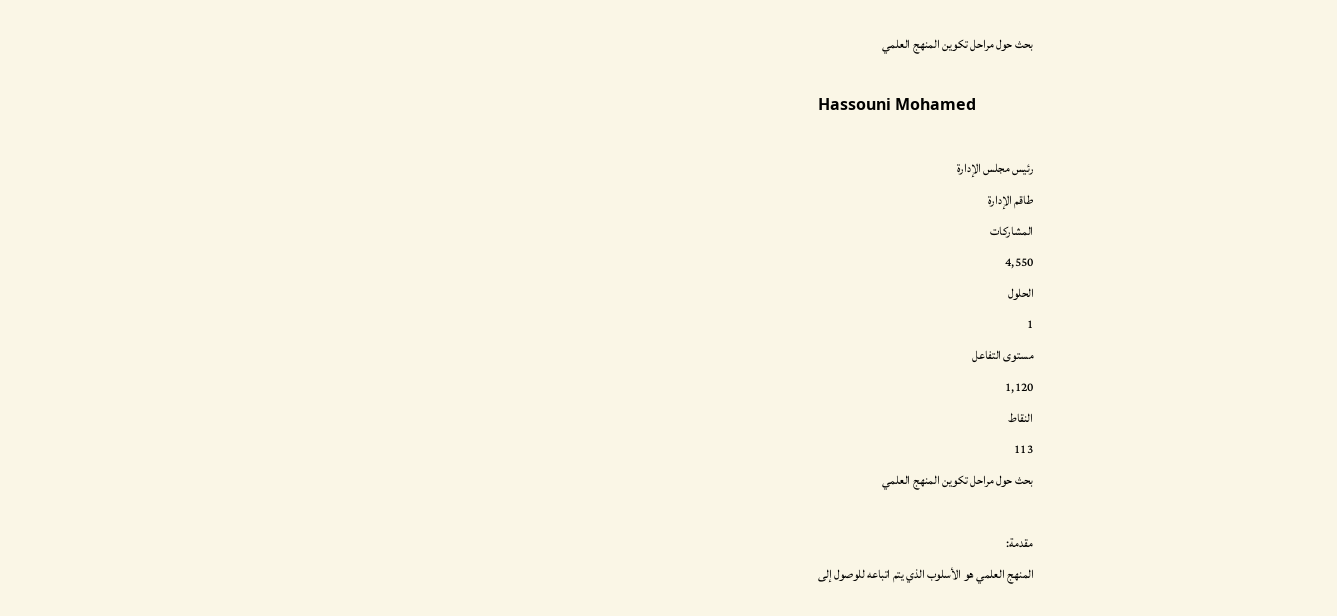بحث حول مراحل تكوين المنهج العلمي

Hassouni Mohamed

رئيس مجلس الإدارة
طاقم الإدارة
المشاركات
4,550
الحلول
1
مستوى التفاعل
1,120
النقاط
113
بحث حول مراحل تكوين المنهج العلمي

مقدمة:
المنهج العلمي هو الأسلوب الذي يتم اتباعه للوصول إلى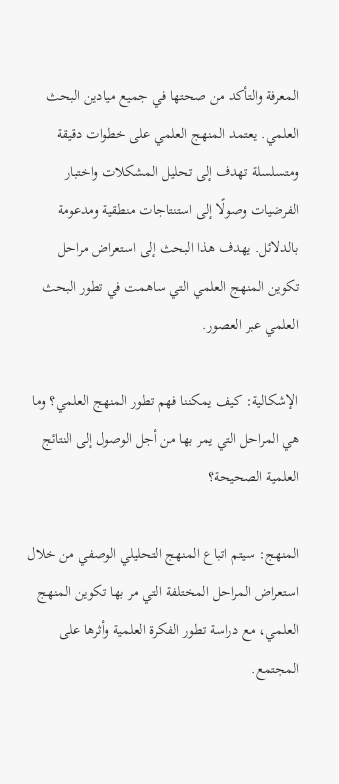المعرفة والتأكد من صحتها في جميع ميادين البحث العلمي. يعتمد المنهج العلمي على خطوات دقيقة ومتسلسلة تهدف إلى تحليل المشكلات واختبار الفرضيات وصولًا إلى استنتاجات منطقية ومدعومة بالدلائل. يهدف هذا البحث إلى استعراض مراحل تكوين المنهج العلمي التي ساهمت في تطور البحث العلمي عبر العصور.

الإشكالية: كيف يمكننا فهم تطور المنهج العلمي؟ وما هي المراحل التي يمر بها من أجل الوصول إلى النتائج العلمية الصحيحة؟

المنهج: سيتم اتباع المنهج التحليلي الوصفي من خلال استعراض المراحل المختلفة التي مر بها تكوين المنهج العلمي، مع دراسة تطور الفكرة العلمية وأثرها على المجتمع.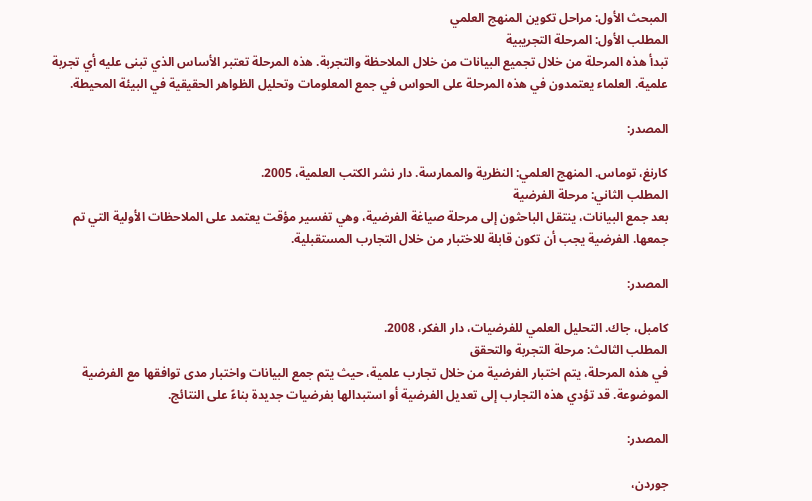المبحث الأول: مراحل تكوين المنهج العلمي
المطلب الأول: المرحلة التجريبية
تبدأ هذه المرحلة من خلال تجميع البيانات من خلال الملاحظة والتجربة. هذه المرحلة تعتبر الأساس الذي تبنى عليه أي تجربة علمية. العلماء يعتمدون في هذه المرحلة على الحواس في جمع المعلومات وتحليل الظواهر الحقيقية في البيئة المحيطة.

المصدر:

كارنغ، توماس. المنهج العلمي: النظرية والممارسة. دار نشر الكتب العلمية، 2005.
المطلب الثاني: مرحلة الفرضية
بعد جمع البيانات، ينتقل الباحثون إلى مرحلة صياغة الفرضية، وهي تفسير مؤقت يعتمد على الملاحظات الأولية التي تم جمعها. الفرضية يجب أن تكون قابلة للاختبار من خلال التجارب المستقبلية.

المصدر:

كامبل، جاك. التحليل العلمي للفرضيات، دار الفكر، 2008.
المطلب الثالث: مرحلة التجربة والتحقق
في هذه المرحلة، يتم اختبار الفرضية من خلال تجارب علمية، حيث يتم جمع البيانات واختبار مدى توافقها مع الفرضية الموضوعة. قد تؤدي هذه التجارب إلى تعديل الفرضية أو استبدالها بفرضيات جديدة بناءً على النتائج.

المصدر:

جوردن،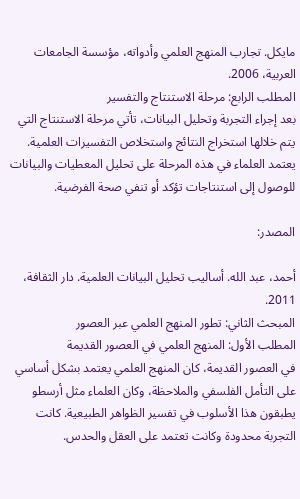مايكل. تجارب المنهج العلمي وأدواته، مؤسسة الجامعات العربية، 2006.
المطلب الرابع: مرحلة الاستنتاج والتفسير
بعد إجراء التجربة وتحليل البيانات، تأتي مرحلة الاستنتاج التي يتم خلالها استخراج النتائج واستخلاص التفسيرات العلمية. يعتمد العلماء في هذه المرحلة على تحليل المعطيات والبيانات للوصول إلى استنتاجات تؤكد أو تنفي صحة الفرضية.

المصدر:

أحمد، عبد الله. أساليب تحليل البيانات العلمية. دار الثقافة، 2011.
المبحث الثاني: تطور المنهج العلمي عبر العصور
المطلب الأول: المنهج العلمي في العصور القديمة
في العصور القديمة، كان المنهج العلمي يعتمد بشكل أساسي على التأمل الفلسفي والملاحظة، وكان العلماء مثل أرسطو يطبقون هذا الأسلوب في تفسير الظواهر الطبيعية. كانت التجربة محدودة وكانت تعتمد على العقل والحدس.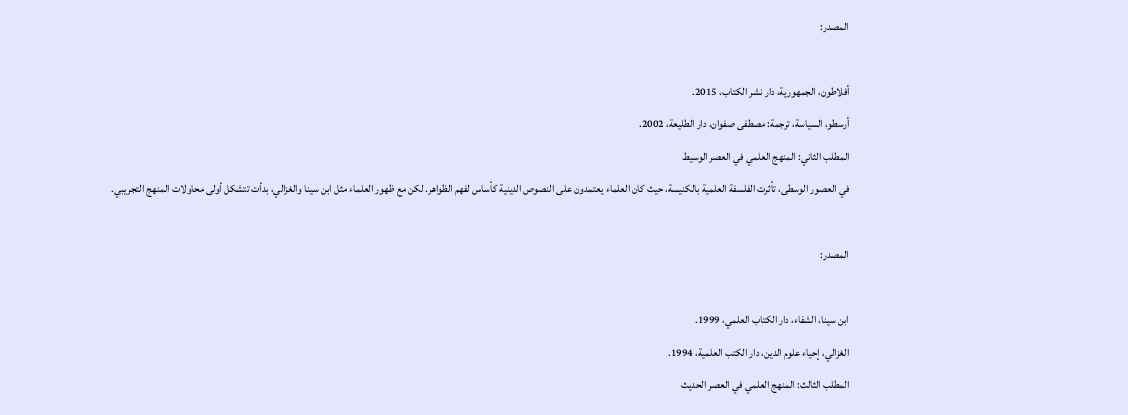المصدر:

أفلاطون، الجمهورية، دار نشر الكتاب، 2015.
أرسطو، السياسة، ترجمة: مصطفى صفوان، دار الطليعة، 2002.
المطلب الثاني: المنهج العلمي في العصر الوسيط
في العصور الوسطى، تأثرت الفلسفة العلمية بالكنيسة، حيث كان العلماء يعتمدون على النصوص الدينية كأساس لفهم الظواهر. لكن مع ظهور العلماء مثل ابن سينا والغزالي، بدأت تتشكل أولى محاولات المنهج التجريبي.

المصدر:

ابن سينا، الشفاء، دار الكتاب العلمي، 1999.
الغزالي، إحياء علوم الدين، دار الكتب العلمية، 1994.
المطلب الثالث: المنهج العلمي في العصر الحديث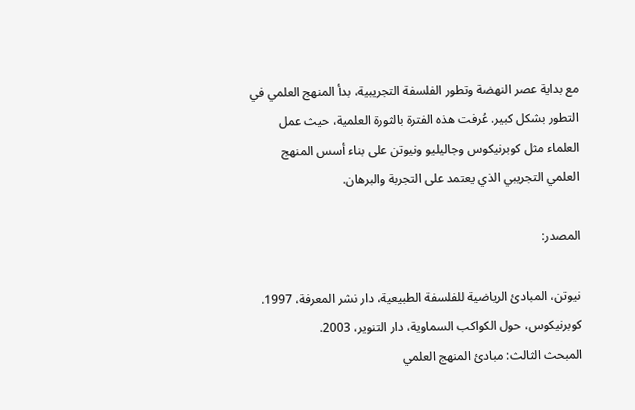مع بداية عصر النهضة وتطور الفلسفة التجريبية، بدأ المنهج العلمي في التطور بشكل كبير. عُرفت هذه الفترة بالثورة العلمية، حيث عمل العلماء مثل كوبرنيكوس وجاليليو ونيوتن على بناء أسس المنهج العلمي التجريبي الذي يعتمد على التجربة والبرهان.

المصدر:

نيوتن، المبادئ الرياضية للفلسفة الطبيعية، دار نشر المعرفة، 1997.
كوبرنيكوس، حول الكواكب السماوية، دار التنوير، 2003.
المبحث الثالث: مبادئ المنهج العلمي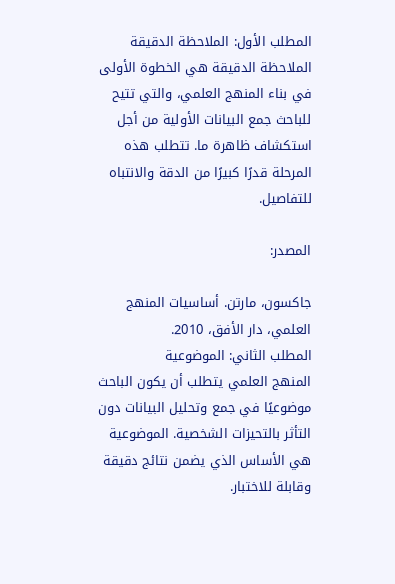المطلب الأول: الملاحظة الدقيقة
الملاحظة الدقيقة هي الخطوة الأولى في بناء المنهج العلمي، والتي تتيح للباحث جمع البيانات الأولية من أجل استكشاف ظاهرة ما. تتطلب هذه المرحلة قدرًا كبيرًا من الدقة والانتباه للتفاصيل.

المصدر:

جاكسون، مارتن. أساسيات المنهج العلمي، دار الأفق، 2010.
المطلب الثاني: الموضوعية
المنهج العلمي يتطلب أن يكون الباحث موضوعيًا في جمع وتحليل البيانات دون التأثر بالتحيزات الشخصية. الموضوعية هي الأساس الذي يضمن نتائج دقيقة وقابلة للاختبار.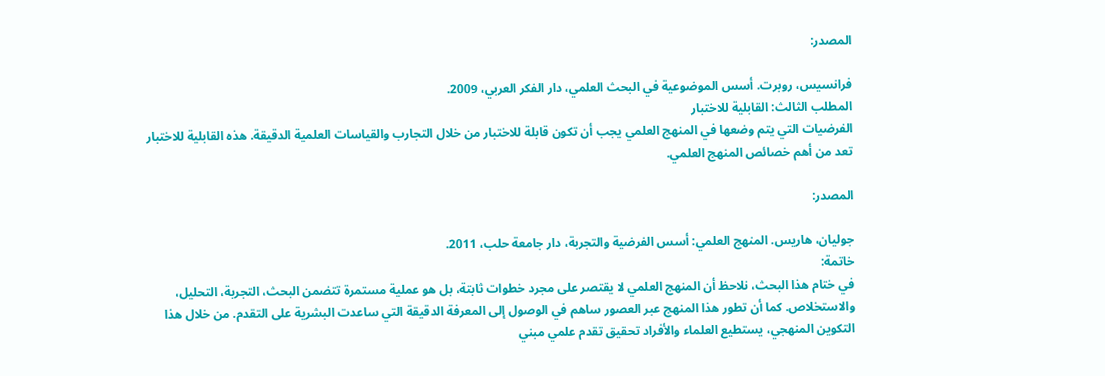المصدر:

فرانسيس، روبرت. أسس الموضوعية في البحث العلمي، دار الفكر العربي، 2009.
المطلب الثالث: القابلية للاختبار
الفرضيات التي يتم وضعها في المنهج العلمي يجب أن تكون قابلة للاختبار من خلال التجارب والقياسات العلمية الدقيقة. هذه القابلية للاختبار تعد من أهم خصائص المنهج العلمي.

المصدر:

جوليان، هاريس. المنهج العلمي: أسس الفرضية والتجربة، دار جامعة حلب، 2011.
خاتمة:
في ختام هذا البحث، نلاحظ أن المنهج العلمي لا يقتصر على مجرد خطوات ثابتة، بل هو عملية مستمرة تتضمن البحث، التجربة، التحليل، والاستخلاص. كما أن تطور هذا المنهج عبر العصور ساهم في الوصول إلى المعرفة الدقيقة التي ساعدت البشرية على التقدم. من خلال هذا التكوين المنهجي، يستطيع العلماء والأفراد تحقيق تقدم علمي مبني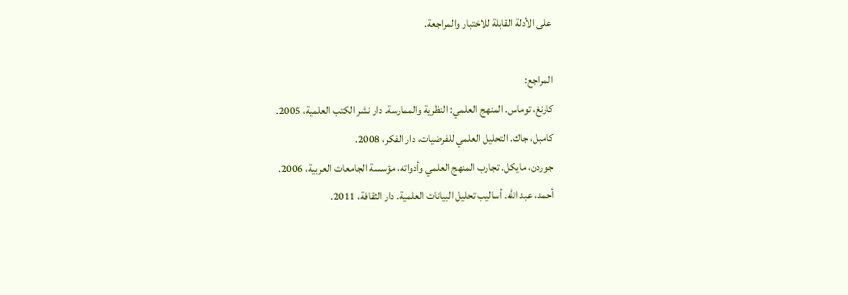على الأدلة القابلة للاختبار والمراجعة.

المراجع:
كارنغ، توماس. المنهج العلمي: النظرية والممارسة. دار نشر الكتب العلمية، 2005.
كامبل، جاك. التحليل العلمي للفرضيات، دار الفكر، 2008.
جوردن، مايكل. تجارب المنهج العلمي وأدواته، مؤسسة الجامعات العربية، 2006.
أحمد، عبد الله. أساليب تحليل البيانات العلمية. دار الثقافة، 2011.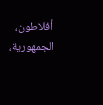أفلاطون، الجمهورية،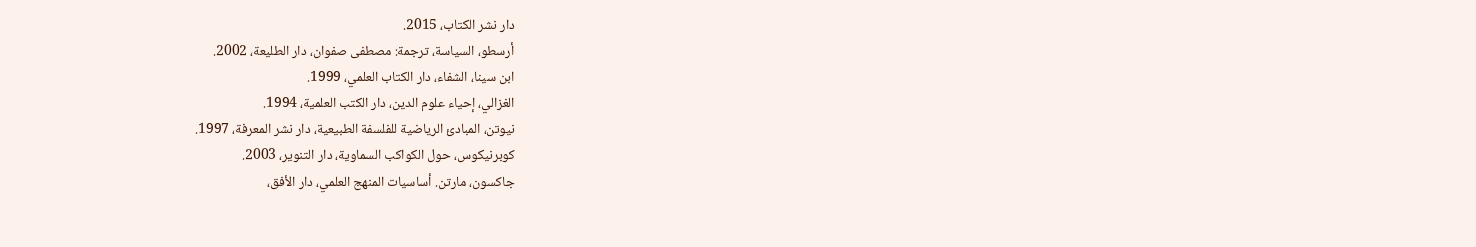دار نشر الكتاب، 2015.
أرسطو، السياسة، ترجمة: مصطفى صفوان، دار الطليعة، 2002.
ابن سينا، الشفاء، دار الكتاب العلمي، 1999.
الغزالي، إحياء علوم الدين، دار الكتب العلمية، 1994.
نيوتن، المبادئ الرياضية للفلسفة الطبيعية، دار نشر المعرفة، 1997.
كوبرنيكوس، حول الكواكب السماوية، دار التنوير، 2003.
جاكسون، مارتن. أساسيات المنهج العلمي، دار الأفق،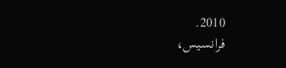2010.
فرانسيس،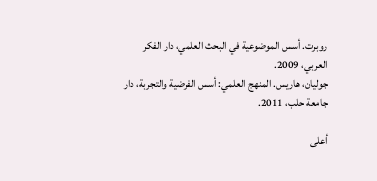روبرت. أسس الموضوعية في البحث العلمي، دار الفكر العربي، 2009.
جوليان، هاريس. المنهج العلمي: أسس الفرضية والتجربة، دار جامعة حلب، 2011.

أعلى